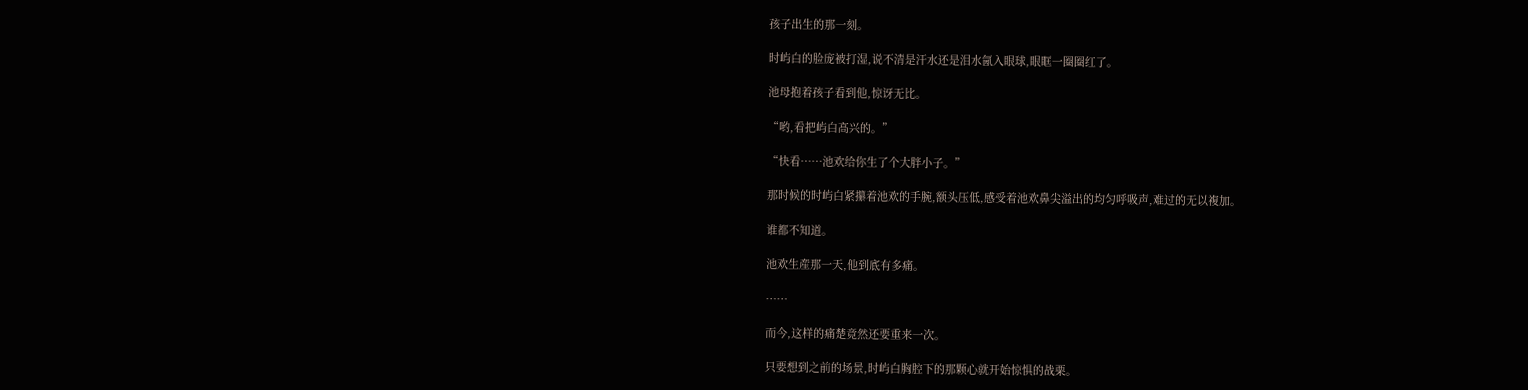孩子出生的那一刻。

时屿白的脸庞被打湿,说不清是汗水还是泪水氤入眼球,眼眶一圈圈红了。

池母抱着孩子看到他,惊讶无比。

“哟,看把屿白高兴的。”

“快看……池欢给你生了个大胖小子。”

那时候的时屿白紧攥着池欢的手腕,额头压低,感受着池欢鼻尖溢出的均匀呼吸声,难过的无以複加。

谁都不知道。

池欢生産那一天,他到底有多痛。

……

而今,这样的痛楚竟然还要重来一次。

只要想到之前的场景,时屿白胸腔下的那颗心就开始惊惧的战栗。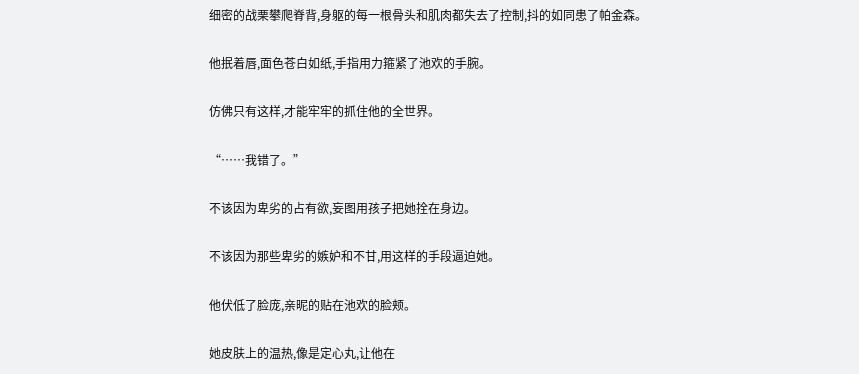细密的战栗攀爬脊背,身躯的每一根骨头和肌肉都失去了控制,抖的如同患了帕金森。

他抿着唇,面色苍白如纸,手指用力箍紧了池欢的手腕。

仿佛只有这样,才能牢牢的抓住他的全世界。

“……我错了。”

不该因为卑劣的占有欲,妄图用孩子把她拴在身边。

不该因为那些卑劣的嫉妒和不甘,用这样的手段逼迫她。

他伏低了脸庞,亲昵的贴在池欢的脸颊。

她皮肤上的温热,像是定心丸,让他在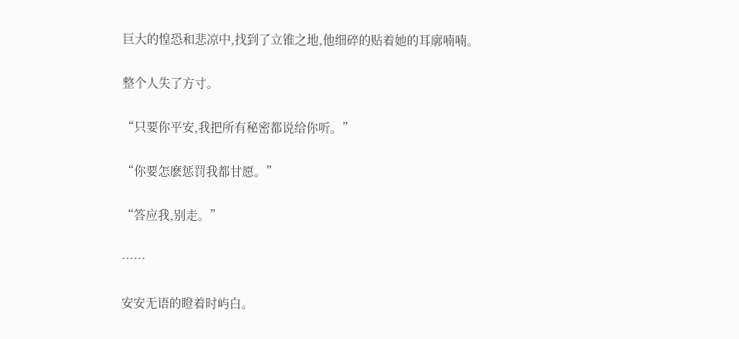巨大的惶恐和悲凉中,找到了立锥之地,他细碎的贴着她的耳廓喃喃。

整个人失了方寸。

“只要你平安,我把所有秘密都说给你听。”

“你要怎麽惩罚我都甘愿。”

“答应我,别走。”

……

安安无语的瞪着时屿白。